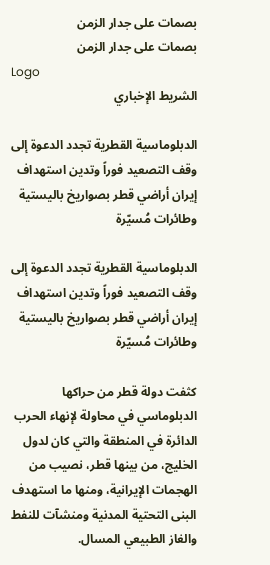بصمات على جدار الزمن
بصمات على جدار الزمن
Logo
الشريط الإخباري

الدبلوماسية القطرية تجدد الدعوة إلى وقف التصعيد فوراً وتدين استهداف إيران أراضي قطر بصواريخ باليستية وطائرات مُسيّرة

الدبلوماسية القطرية تجدد الدعوة إلى وقف التصعيد فوراً وتدين استهداف إيران أراضي قطر بصواريخ باليستية وطائرات مُسيّرة

كثفت دولة قطر من حراكها الدبلوماسي في محاولة لإنهاء الحرب الدائرة في المنطقة والتي كان لدول الخليج، من بينها قطر، نصيب من الهجمات الإيرانية، ومنها ما استهدف البنى التحتية المدنية ومنشآت للنفط والغاز الطبيعي المسال.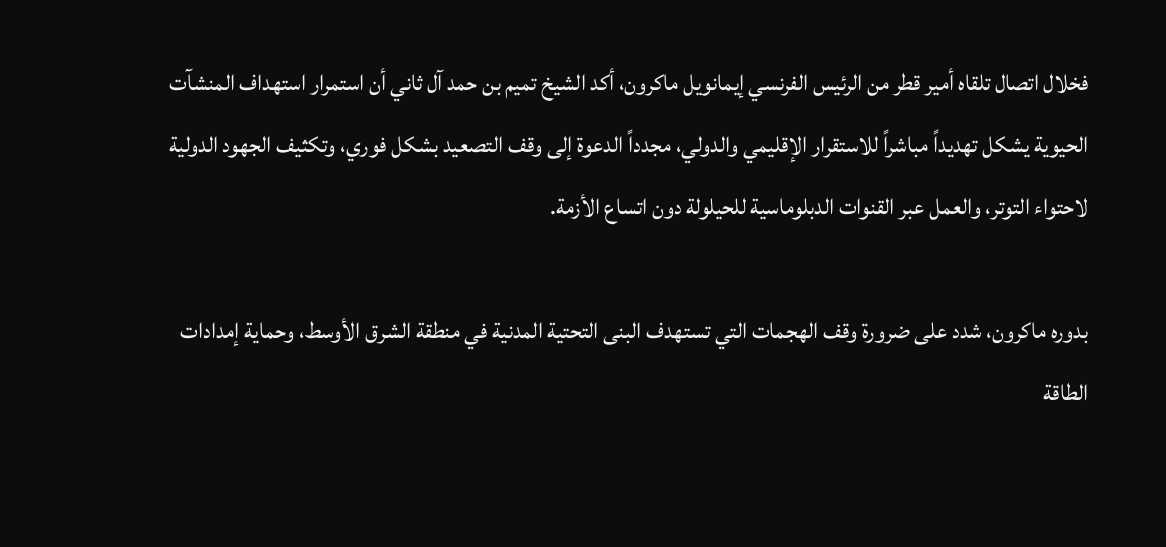فخلال اتصال تلقاه أمير قطر من الرئيس الفرنسي إيمانويل ماكرون، أكد الشيخ تميم بن حمد آل ثاني أن استمرار استهداف المنشآت الحيوية يشكل تهديداً مباشراً للاستقرار الإقليمي والدولي، مجدداً الدعوة إلى وقف التصعيد بشكل فوري، وتكثيف الجهود الدولية لاحتواء التوتر، والعمل عبر القنوات الدبلوماسية للحيلولة دون اتساع الأزمة.

بدوره ماكرون، شدد على ضرورة وقف الهجمات التي تستهدف البنى التحتية المدنية في منطقة الشرق الأوسط، وحماية إمدادات الطاقة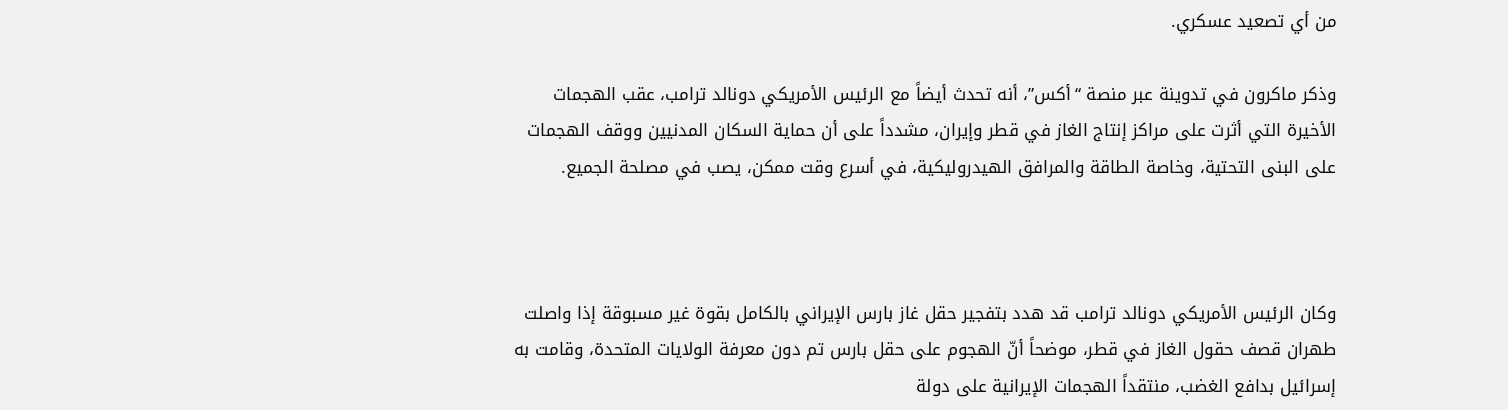من أي تصعيد عسكري.

وذكر ماكرون في تدوينة عبر منصة “أكس”، أنه تحدث أيضاً مع الرئيس الأمريكي دونالد ترامب، عقب الهجمات الأخيرة التي أثرت على مراكز إنتاج الغاز في قطر وإيران، مشدداً على أن حماية السكان المدنيين ووقف الهجمات على البنى التحتية، وخاصة الطاقة والمرافق الهيدروليكية، في أسرع وقت ممكن، يصب في مصلحة الجميع.



وكان الرئيس الأمريكي دونالد ترامب قد هدد بتفجير حقل غاز بارس الإيراني بالكامل بقوة غير مسبوقة إذا واصلت طهران قصف حقول الغاز في قطر، موضحاً أنّ الهجوم على حقل بارس تم دون معرفة الولايات المتحدة، وقامت به إسرائيل بدافع الغضب، منتقداً الهجمات الإيرانية على دولة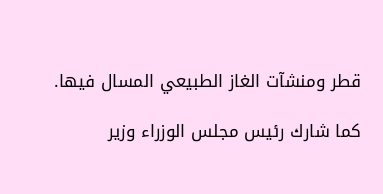قطر ومنشآت الغاز الطبيعي المسال فيها.

كما شارك رئيس مجلس الوزراء وزير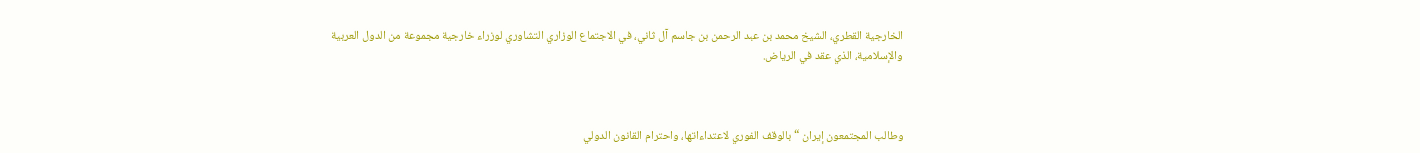الخارجية القطري، الشيخ محمد بن عبد الرحمن بن جاسم آل ثاني، في الاجتماع الوزاري التشاوري لوزراء خارجية مجموعة من الدول العربية والإسلامية، الذي عقد في الرياض.



وطالب المجتمعون إيران “بالوقف الفوري لاعتداءاتها، واحترام القانون الدولي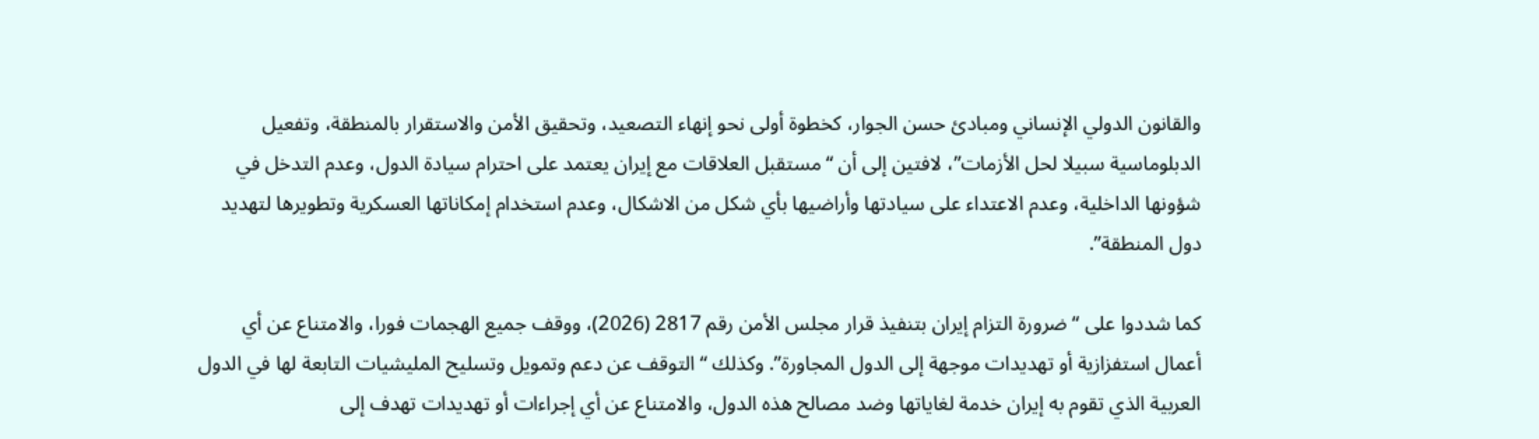والقانون الدولي الإنساني ومبادئ حسن الجوار، كخطوة أولى نحو إنهاء التصعيد، وتحقيق الأمن والاستقرار بالمنطقة، وتفعيل الدبلوماسية سبيلا لحل الأزمات”، لافتين إلى أن “مستقبل العلاقات مع إيران يعتمد على احترام سيادة الدول، وعدم التدخل في شؤونها الداخلية، وعدم الاعتداء على سيادتها وأراضيها بأي شكل من الاشكال، وعدم استخدام إمكاناتها العسكرية وتطويرها لتهديد دول المنطقة”.

كما شددوا على “ضرورة التزام إيران بتنفيذ قرار مجلس الأمن رقم 2817 (2026)، ووقف جميع الهجمات فورا، والامتناع عن أي أعمال استفزازية أو تهديدات موجهة إلى الدول المجاورة”. وكذلك “التوقف عن دعم وتمويل وتسليح المليشيات التابعة لها في الدول العربية الذي تقوم به إيران خدمة لغاياتها وضد مصالح هذه الدول، والامتناع عن أي إجراءات أو تهديدات تهدف إلى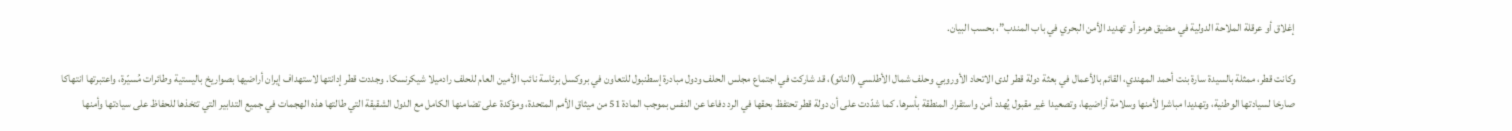إغلاق أو عرقلة الملاحة الدولية في مضيق هرمز أو تهديد الأمن البحري في باب المندب”، بحسب البيان.

وكانت قطر، ممثلة بالسيدة سارة بنت أحمد المهندي، القائم بالأعمال في بعثة دولة قطر لدى الاتحاد الأوروبي وحلف شمال الأطلسي (الناتو)، قد شاركت في اجتماع مجلس الحلف ودول مبادرة إسطنبول للتعاون في بروكسل برئاسة نائب الأمين العام للحلف رادميلا شيكرنسكا. وجددت قطر إدانتها لاستهداف إيران أراضيها بصواريخ باليستية وطائرات مُسيّرة، واعتبرتها انتهاكا صارخا لسيادتها الوطنية، وتهديدا مباشرا لأمنها وسلامة أراضيها، وتصعيدا غير مقبول يُهدد أمن واستقرار المنطقة بأسرها. كما شدّدت على أن دولة قطر تحتفظ بحقها في الرد دفاعا عن النفس بموجب المادة 51 من ميثاق الأمم المتحدة، ومؤكدة على تضامنها الكامل مع الدول الشقيقة التي طالتها هذه الهجمات في جميع التدابير التي تتخذها للحفاظ على سيادتها وأمنها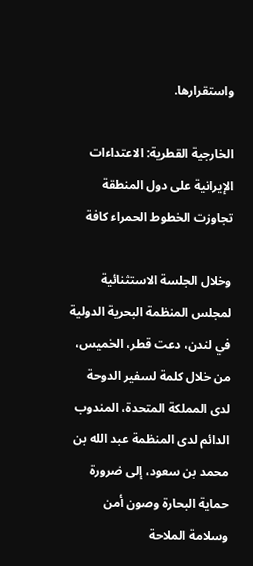واستقرارها.

الخارجية القطرية: الاعتداءات الإيرانية على دول المنطقة تجاوزت الخطوط الحمراء كافة

وخلال الجلسة الاستثنائية لمجلس المنظمة البحرية الدولية في لندن، دعت قطر، الخميس، من خلال كلمة لسفير الدوحة لدى المملكة المتحدة، المندوب الدائم لدى المنظمة عبد الله بن محمد بن سعود، إلى ضرورة حماية البحارة وصون أمن وسلامة الملاحة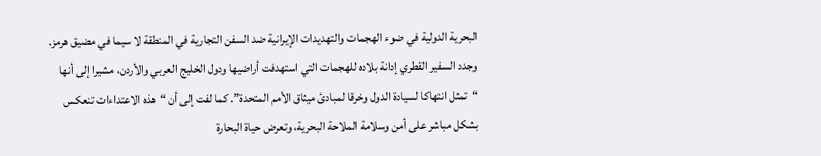البحرية الدولية في ضوء الهجمات والتهديدات الإيرانية ضد السفن التجارية في المنطقة لا سيما في مضيق هرمز. وجدد السفير القطري إدانة بلاده للهجمات التي استهدفت أراضيها ودول الخليج العربي والأردن، مشيرا إلى أنها “تمثل انتهاكا لسيادة الدول وخرقا لمبادئ ميثاق الأمم المتحدة”. كما لفت إلى أن “هذه الاعتداءات تنعكس بشكل مباشر على أمن وسلامة الملاحة البحرية، وتعرض حياة البحارة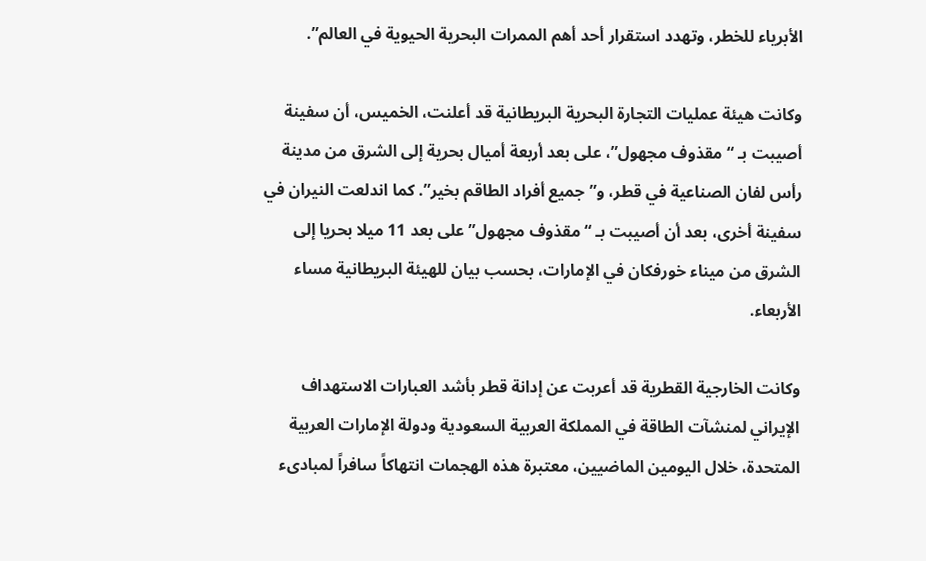الأبرياء للخطر، وتهدد استقرار أحد أهم الممرات البحرية الحيوية في العالم”.

وكانت هيئة عمليات ‌التجارة البحرية البريطانية قد أعلنت، الخميس، أن سفينة أصيبت بـ “مقذوف مجهول”، على بعد أربعة أميال بحرية إلى الشرق من مدينة رأس لفان الصناعية في قطر، و”جميع أفراد الطاقم بخير”. كما اندلعت النيران في سفينة أخرى، بعد أن أصيبت بـ “مقذوف مجهول” على بعد 11 ميلا بحريا إلى الشرق من ميناء خورفكان في الإمارات، بحسب بيان للهيئة البريطانية مساء الأربعاء.

وكانت الخارجية القطرية قد أعربت عن إدانة قطر بأشد العبارات الاستهداف الإيراني لمنشآت الطاقة في المملكة العربية السعودية ودولة الإمارات العربية المتحدة، خلال اليومين الماضيين، معتبرة هذه الهجمات انتهاكاً سافراً لمبادىء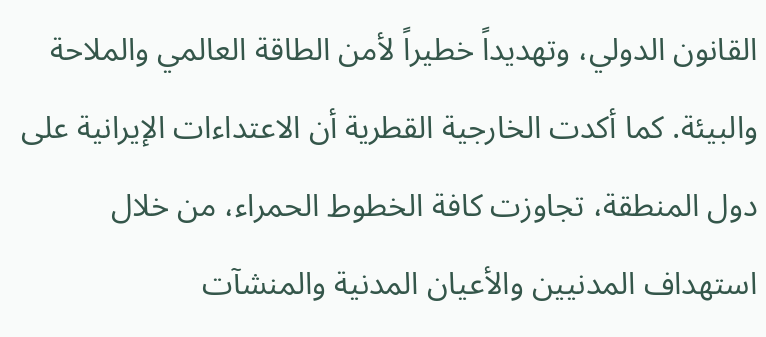القانون الدولي، وتهديداً خطيراً لأمن الطاقة العالمي والملاحة والبيئة. كما أكدت الخارجية القطرية أن الاعتداءات الإيرانية على دول المنطقة، تجاوزت كافة الخطوط الحمراء، من خلال استهداف المدنيين والأعيان المدنية والمنشآت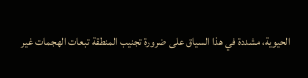الحيوية، مشددة في هذا السياق على ضرورة تجنيب المنطقة تبعات الهجمات غير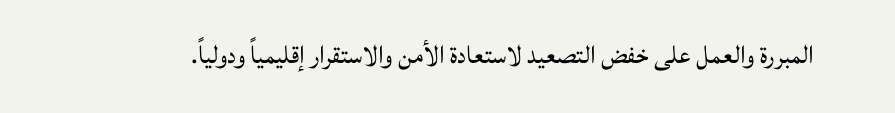المبررة والعمل على خفض التصعيد لاستعادة الأمن والاستقرار إقليمياً ودولياً.